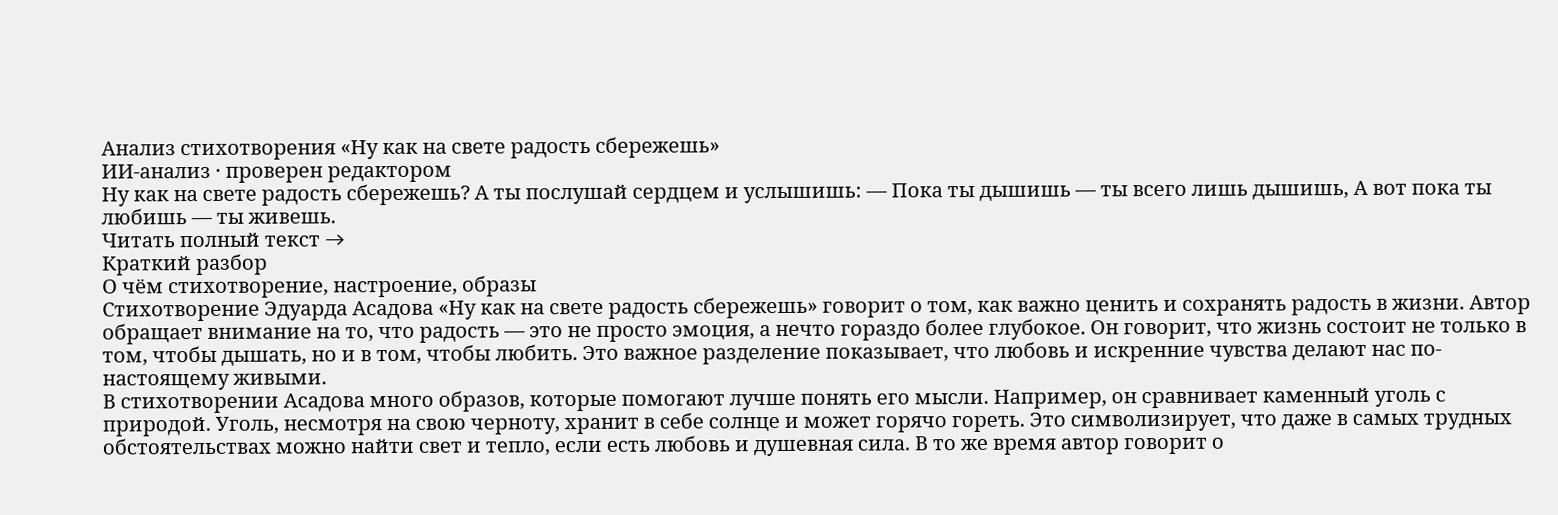Анализ стихотворения «Ну как на свете радость сбережешь»
ИИ-анализ · проверен редактором
Ну как на свете радость сбережешь? А ты послушай сердцем и услышишь: — Пока ты дышишь — ты всего лишь дышишь, А вот пока ты любишь — ты живешь.
Читать полный текст →
Краткий разбор
О чём стихотворение, настроение, образы
Стихотворение Эдуарда Асадова «Ну как на свете радость сбережешь» говорит о том, как важно ценить и сохранять радость в жизни. Автор обращает внимание на то, что радость — это не просто эмоция, а нечто гораздо более глубокое. Он говорит, что жизнь состоит не только в том, чтобы дышать, но и в том, чтобы любить. Это важное разделение показывает, что любовь и искренние чувства делают нас по-настоящему живыми.
В стихотворении Асадова много образов, которые помогают лучше понять его мысли. Например, он сравнивает каменный уголь с природой. Уголь, несмотря на свою черноту, хранит в себе солнце и может горячо гореть. Это символизирует, что даже в самых трудных обстоятельствах можно найти свет и тепло, если есть любовь и душевная сила. В то же время автор говорит о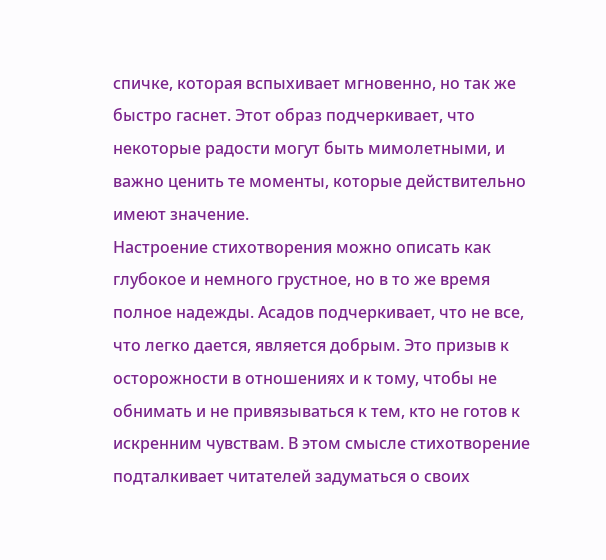спичке, которая вспыхивает мгновенно, но так же быстро гаснет. Этот образ подчеркивает, что некоторые радости могут быть мимолетными, и важно ценить те моменты, которые действительно имеют значение.
Настроение стихотворения можно описать как глубокое и немного грустное, но в то же время полное надежды. Асадов подчеркивает, что не все, что легко дается, является добрым. Это призыв к осторожности в отношениях и к тому, чтобы не обнимать и не привязываться к тем, кто не готов к искренним чувствам. В этом смысле стихотворение подталкивает читателей задуматься о своих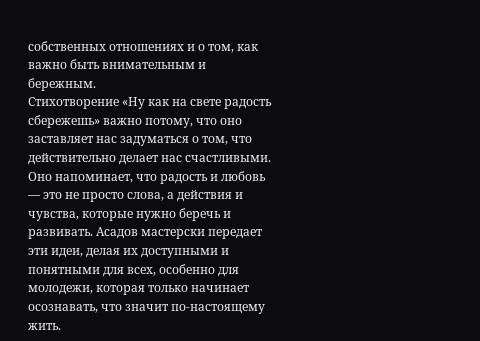собственных отношениях и о том, как важно быть внимательным и бережным.
Стихотворение «Ну как на свете радость сбережешь» важно потому, что оно заставляет нас задуматься о том, что действительно делает нас счастливыми. Оно напоминает, что радость и любовь — это не просто слова, а действия и чувства, которые нужно беречь и развивать. Асадов мастерски передает эти идеи, делая их доступными и понятными для всех, особенно для молодежи, которая только начинает осознавать, что значит по-настоящему жить.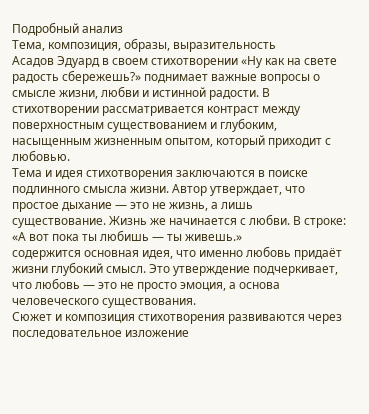Подробный анализ
Тема, композиция, образы, выразительность
Асадов Эдуард в своем стихотворении «Ну как на свете радость сбережешь?» поднимает важные вопросы о смысле жизни, любви и истинной радости. В стихотворении рассматривается контраст между поверхностным существованием и глубоким, насыщенным жизненным опытом, который приходит с любовью.
Тема и идея стихотворения заключаются в поиске подлинного смысла жизни. Автор утверждает, что простое дыхание — это не жизнь, а лишь существование. Жизнь же начинается с любви. В строке:
«А вот пока ты любишь — ты живешь.»
содержится основная идея, что именно любовь придаёт жизни глубокий смысл. Это утверждение подчеркивает, что любовь — это не просто эмоция, а основа человеческого существования.
Сюжет и композиция стихотворения развиваются через последовательное изложение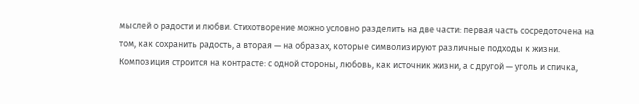мыслей о радости и любви. Стихотворение можно условно разделить на две части: первая часть сосредоточена на том, как сохранить радость, а вторая — на образах, которые символизируют различные подходы к жизни. Композиция строится на контрасте: с одной стороны, любовь, как источник жизни, а с другой — уголь и спичка,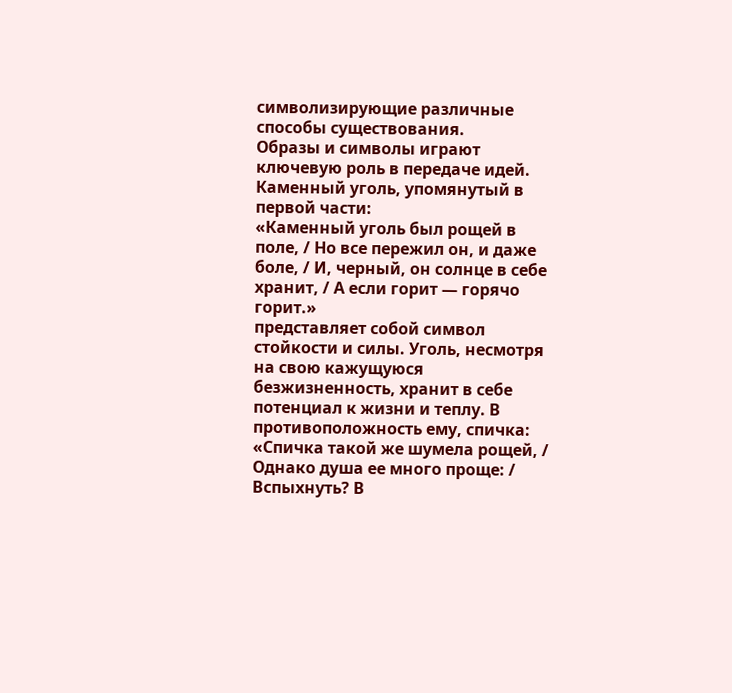символизирующие различные способы существования.
Образы и символы играют ключевую роль в передаче идей. Каменный уголь, упомянутый в первой части:
«Каменный уголь был рощей в поле, / Но все пережил он, и даже боле, / И, черный, он солнце в себе хранит, / А если горит — горячо горит.»
представляет собой символ стойкости и силы. Уголь, несмотря на свою кажущуюся безжизненность, хранит в себе потенциал к жизни и теплу. В противоположность ему, спичка:
«Спичка такой же шумела рощей, / Однако душа ее много проще: / Вспыхнуть? В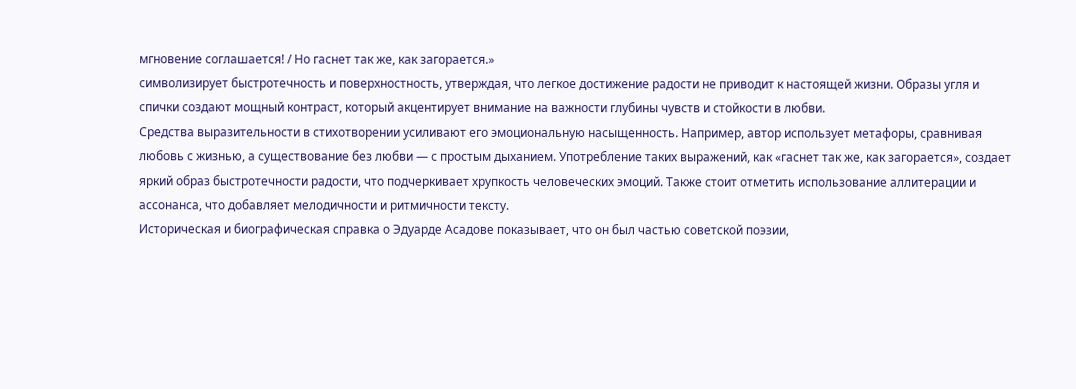мгновение соглашается! / Но гаснет так же, как загорается.»
символизирует быстротечность и поверхностность, утверждая, что легкое достижение радости не приводит к настоящей жизни. Образы угля и спички создают мощный контраст, который акцентирует внимание на важности глубины чувств и стойкости в любви.
Средства выразительности в стихотворении усиливают его эмоциональную насыщенность. Например, автор использует метафоры, сравнивая любовь с жизнью, а существование без любви — с простым дыханием. Употребление таких выражений, как «гаснет так же, как загорается», создает яркий образ быстротечности радости, что подчеркивает хрупкость человеческих эмоций. Также стоит отметить использование аллитерации и ассонанса, что добавляет мелодичности и ритмичности тексту.
Историческая и биографическая справка о Эдуарде Асадове показывает, что он был частью советской поэзии,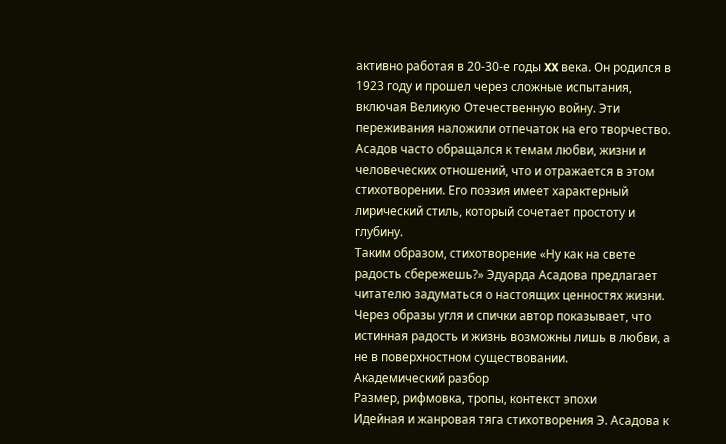активно работая в 20-30-е годы XX века. Он родился в 1923 году и прошел через сложные испытания, включая Великую Отечественную войну. Эти переживания наложили отпечаток на его творчество. Асадов часто обращался к темам любви, жизни и человеческих отношений, что и отражается в этом стихотворении. Его поэзия имеет характерный лирический стиль, который сочетает простоту и глубину.
Таким образом, стихотворение «Ну как на свете радость сбережешь?» Эдуарда Асадова предлагает читателю задуматься о настоящих ценностях жизни. Через образы угля и спички автор показывает, что истинная радость и жизнь возможны лишь в любви, а не в поверхностном существовании.
Академический разбор
Размер, рифмовка, тропы, контекст эпохи
Идейная и жанровая тяга стихотворения Э. Асадова к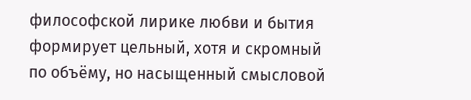философской лирике любви и бытия формирует цельный, хотя и скромный по объёму, но насыщенный смысловой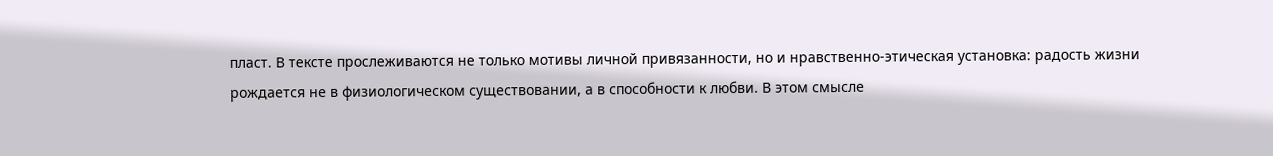пласт. В тексте прослеживаются не только мотивы личной привязанности, но и нравственно-этическая установка: радость жизни рождается не в физиологическом существовании, а в способности к любви. В этом смысле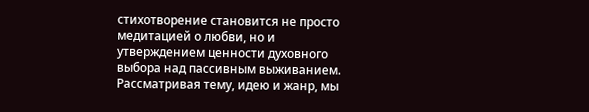стихотворение становится не просто медитацией о любви, но и утверждением ценности духовного выбора над пассивным выживанием. Рассматривая тему, идею и жанр, мы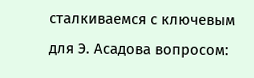сталкиваемся с ключевым для Э. Асадова вопросом: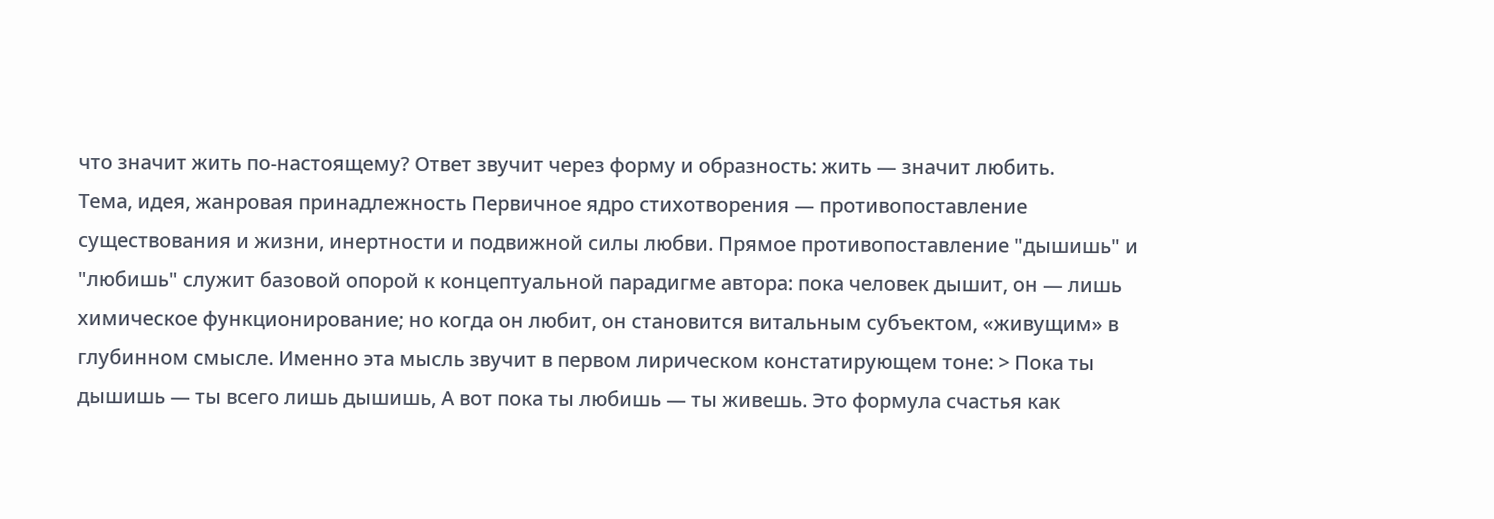что значит жить по-настоящему? Ответ звучит через форму и образность: жить — значит любить.
Тема, идея, жанровая принадлежность Первичное ядро стихотворения — противопоставление существования и жизни, инертности и подвижной силы любви. Прямое противопоставление "дышишь" и "любишь" служит базовой опорой к концептуальной парадигме автора: пока человек дышит, он — лишь химическое функционирование; но когда он любит, он становится витальным субъектом, «живущим» в глубинном смысле. Именно эта мысль звучит в первом лирическом констатирующем тоне: > Пока ты дышишь — ты всего лишь дышишь, А вот пока ты любишь — ты живешь. Это формула счастья как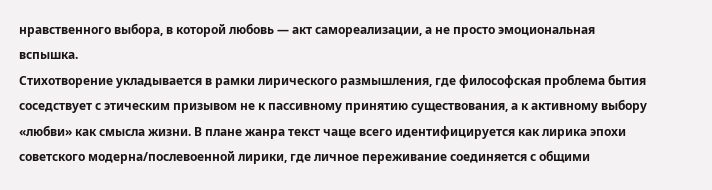нравственного выбора, в которой любовь — акт самореализации, а не просто эмоциональная вспышка.
Стихотворение укладывается в рамки лирического размышления, где философская проблема бытия соседствует с этическим призывом не к пассивному принятию существования, а к активному выбору «любви» как смысла жизни. В плане жанра текст чаще всего идентифицируется как лирика эпохи советского модерна/послевоенной лирики, где личное переживание соединяется с общими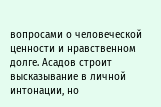вопросами о человеческой ценности и нравственном долге. Асадов строит высказывание в личной интонации, но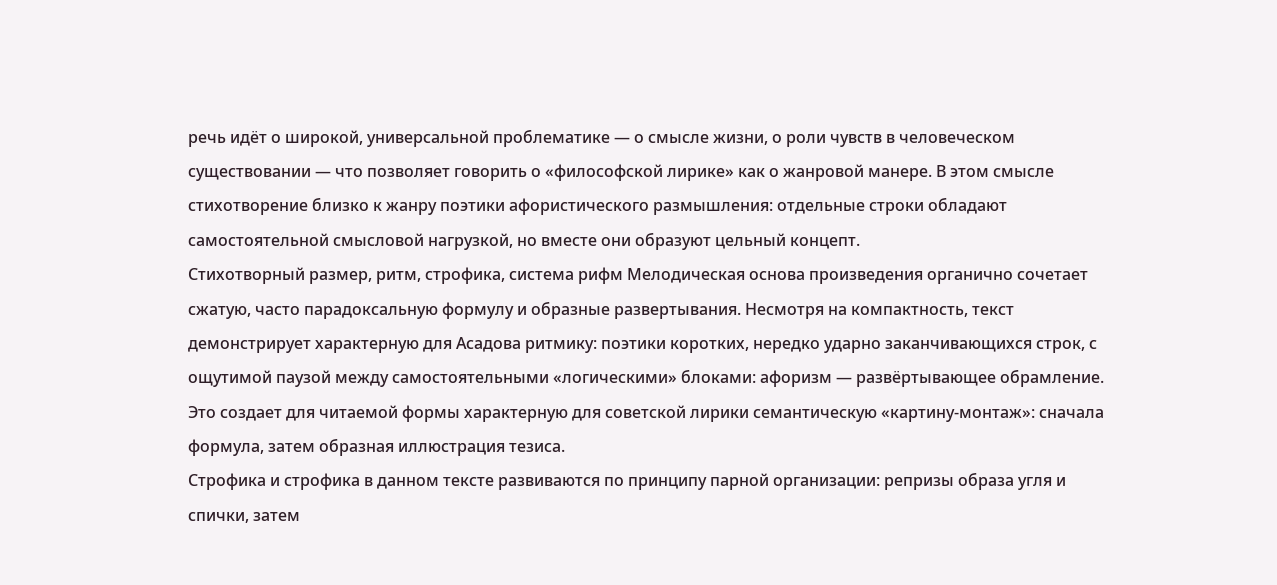речь идёт о широкой, универсальной проблематике — о смысле жизни, о роли чувств в человеческом существовании — что позволяет говорить о «философской лирике» как о жанровой манере. В этом смысле стихотворение близко к жанру поэтики афористического размышления: отдельные строки обладают самостоятельной смысловой нагрузкой, но вместе они образуют цельный концепт.
Стихотворный размер, ритм, строфика, система рифм Мелодическая основа произведения органично сочетает сжатую, часто парадоксальную формулу и образные развертывания. Несмотря на компактность, текст демонстрирует характерную для Асадова ритмику: поэтики коротких, нередко ударно заканчивающихся строк, с ощутимой паузой между самостоятельными «логическими» блоками: афоризм — развёртывающее обрамление. Это создает для читаемой формы характерную для советской лирики семантическую «картину-монтаж»: сначала формула, затем образная иллюстрация тезиса.
Строфика и строфика в данном тексте развиваются по принципу парной организации: репризы образа угля и спички, затем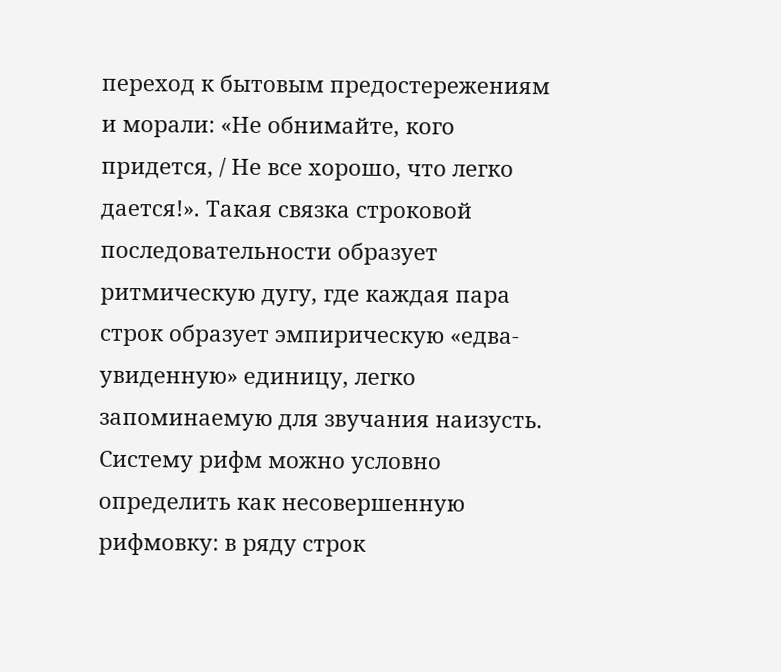переход к бытовым предостережениям и морали: «Не обнимайте, кого придется, / Не все хорошо, что легко дается!». Такая связка строковой последовательности образует ритмическую дугу, где каждая пара строк образует эмпирическую «едва-увиденную» единицу, легко запоминаемую для звучания наизусть. Систему рифм можно условно определить как несовершенную рифмовку: в ряду строк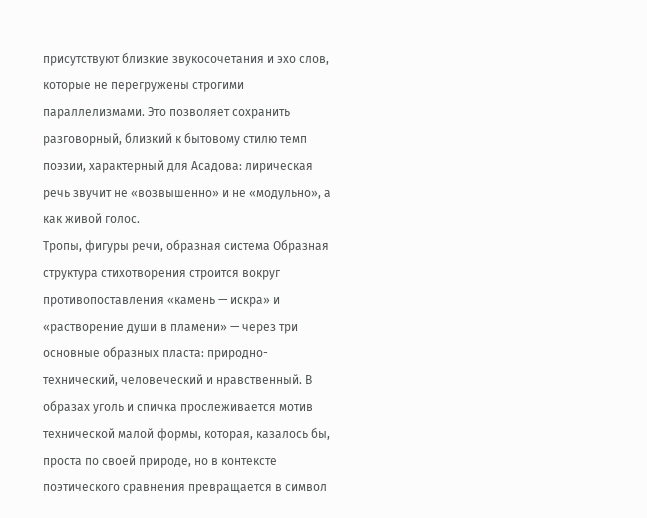присутствуют близкие звукосочетания и эхо слов, которые не перегружены строгими параллелизмами. Это позволяет сохранить разговорный, близкий к бытовому стилю темп поэзии, характерный для Асадова: лирическая речь звучит не «возвышенно» и не «модульно», а как живой голос.
Тропы, фигуры речи, образная система Образная структура стихотворения строится вокруг противопоставления «камень — искра» и «растворение души в пламени» — через три основные образных пласта: природно-технический, человеческий и нравственный. В образах уголь и спичка прослеживается мотив технической малой формы, которая, казалось бы, проста по своей природе, но в контексте поэтического сравнения превращается в символ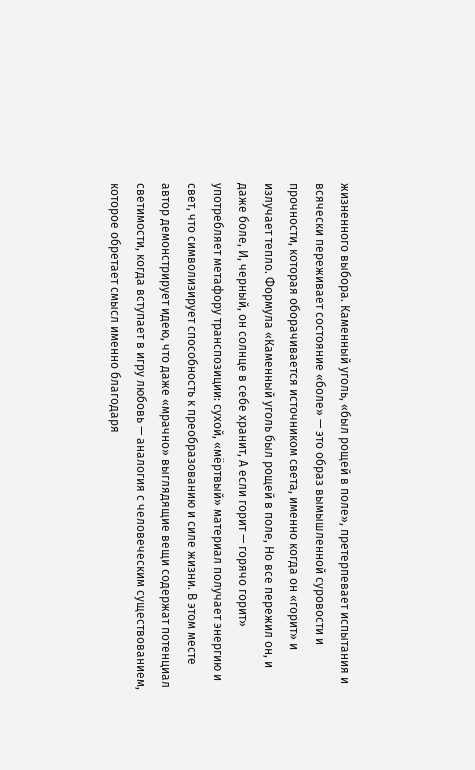жизненного выбора. Каменный уголь, «был рощей в поле», претерпевает испытания и всячески переживает состояние «боле» — это образ вымышленной суровости и прочности, которая оборачивается источником света, именно когда он «горит» и излучает тепло. Формула «Каменный уголь был рощей в поле, Но все пережил он, и даже боле, И, черный, он солнце в себе хранит, А если горит — горячо горит» употребляет метафору транспозиции: сухой, «мёртвый» материал получает энергию и свет, что символизирует способность к преобразованию и силе жизни. В этом месте автор демонстрирует идею, что даже «мрачно» выглядящие вещи содержат потенциал светимости, когда вступает в игру любовь — аналогия с человеческим существованием, которое обретает смысл именно благодаря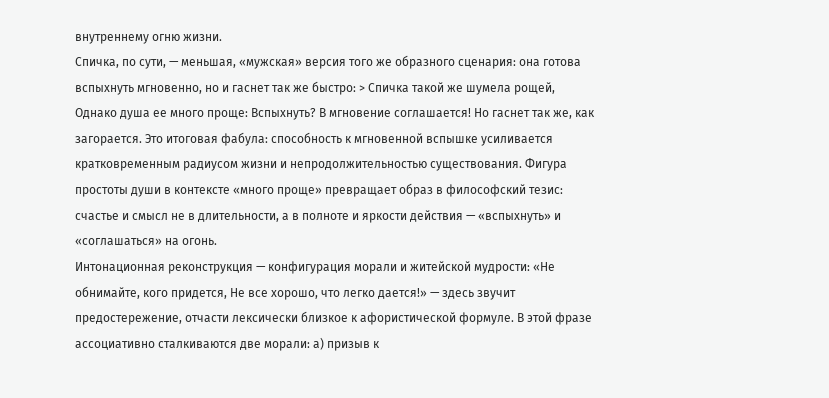внутреннему огню жизни.
Спичка, по сути, — меньшая, «мужская» версия того же образного сценария: она готова вспыхнуть мгновенно, но и гаснет так же быстро: > Спичка такой же шумела рощей, Однако душа ее много проще: Вспыхнуть? В мгновение соглашается! Но гаснет так же, как загорается. Это итоговая фабула: способность к мгновенной вспышке усиливается кратковременным радиусом жизни и непродолжительностью существования. Фигура простоты души в контексте «много проще» превращает образ в философский тезис: счастье и смысл не в длительности, а в полноте и яркости действия — «вспыхнуть» и «соглашаться» на огонь.
Интонационная реконструкция — конфигурация морали и житейской мудрости: «Не обнимайте, кого придется, Не все хорошо, что легко дается!» — здесь звучит предостережение, отчасти лексически близкое к афористической формуле. В этой фразе ассоциативно сталкиваются две морали: а) призыв к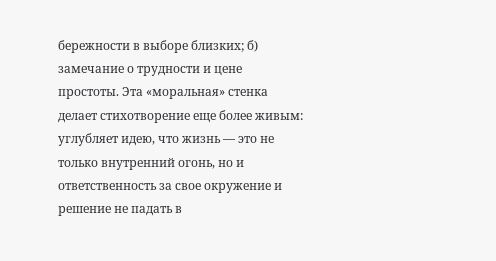бережности в выборе близких; б) замечание о трудности и цене простоты. Эта «моральная» стенка делает стихотворение еще более живым: углубляет идею, что жизнь — это не только внутренний огонь, но и ответственность за свое окружение и решение не падать в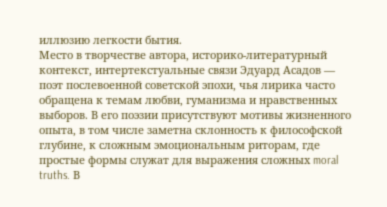иллюзию легкости бытия.
Место в творчестве автора, историко-литературный контекст, интертекстуальные связи Эдуард Асадов — поэт послевоенной советской эпохи, чья лирика часто обращена к темам любви, гуманизма и нравственных выборов. В его поэзии присутствуют мотивы жизненного опыта, в том числе заметна склонность к философской глубине, к сложным эмоциональным риторам, где простые формы служат для выражения сложных moral truths. В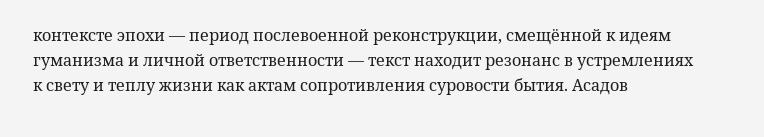контексте эпохи — период послевоенной реконструкции, смещённой к идеям гуманизма и личной ответственности — текст находит резонанс в устремлениях к свету и теплу жизни как актам сопротивления суровости бытия. Асадов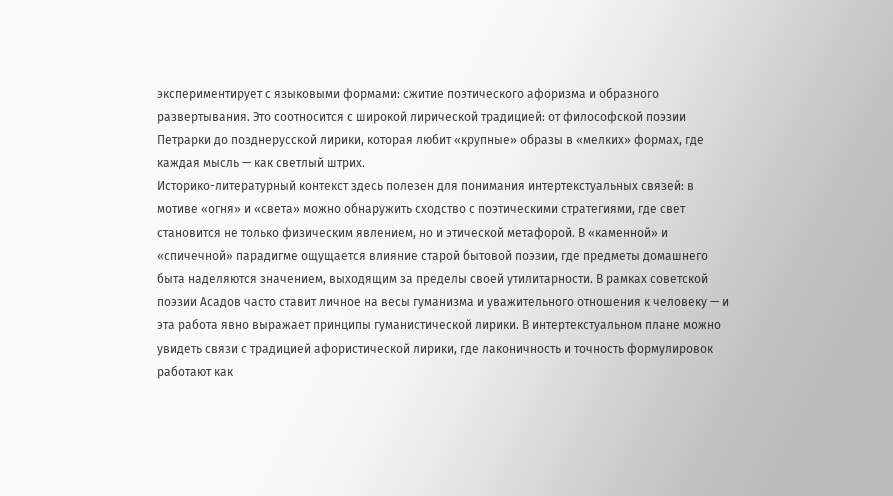экспериментирует с языковыми формами: сжитие поэтического афоризма и образного развертывания. Это соотносится с широкой лирической традицией: от философской поэзии Петрарки до позднерусской лирики, которая любит «крупные» образы в «мелких» формах, где каждая мысль — как светлый штрих.
Историко-литературный контекст здесь полезен для понимания интертекстуальных связей: в мотиве «огня» и «света» можно обнаружить сходство с поэтическими стратегиями, где свет становится не только физическим явлением, но и этической метафорой. В «каменной» и «спичечной» парадигме ощущается влияние старой бытовой поэзии, где предметы домашнего быта наделяются значением, выходящим за пределы своей утилитарности. В рамках советской поэзии Асадов часто ставит личное на весы гуманизма и уважительного отношения к человеку — и эта работа явно выражает принципы гуманистической лирики. В интертекстуальном плане можно увидеть связи с традицией афористической лирики, где лаконичность и точность формулировок работают как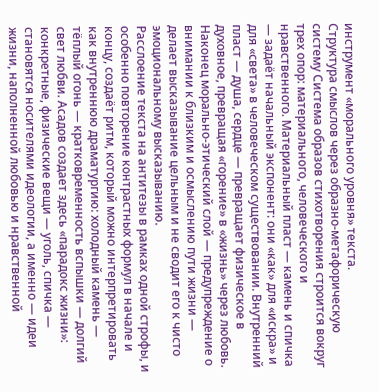инструмент «морального уровня» текста.
Структура смыслов через образно-метафорическую систему Система образов стихотворения строится вокруг трех опор: материального, человеческого и нравственного. Материальный пласт — камень и спичка — задаёт начальный экспонент: они «как» для «искра» и для «света» в человеческом существовании. Внутренний пласт — душа, сердце — превращает физическое в духовное, превращая «горение» в «жизнь» через любовь. Наконец морально-этический слой — предупреждение о внимании к близким и осмыслению пути жизни — делает высказывание цельным и не сводит его к чисто эмоциональному высказыванию.
Расслоение текста на антитезы в рамках одной строфы, и особенно повторение контрастных формул в начале и концу, создаёт ритм, который можно интерпретировать как внутреннюю драматургию: холодный камень — тёплый огонь — кратковременность вспышки — долгий свет любви. Асадов создает здесь «парадокс жизни»: конкретные, физические вещи — уголь, спичка — становятся носителями идеологии, а именно — идеи жизни, наполненной любовью и нравственной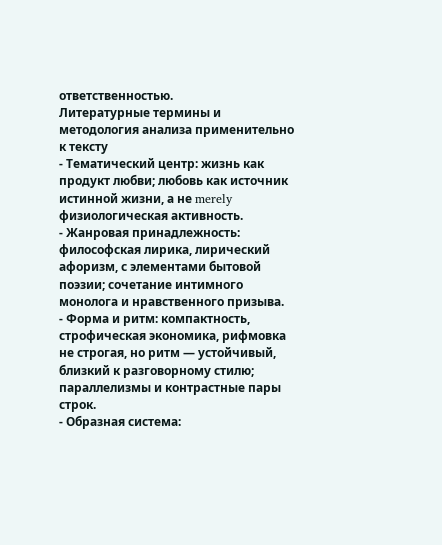ответственностью.
Литературные термины и методология анализа применительно к тексту
- Тематический центр: жизнь как продукт любви; любовь как источник истинной жизни, а не merely физиологическая активность.
- Жанровая принадлежность: философская лирика, лирический афоризм, с элементами бытовой поэзии; сочетание интимного монолога и нравственного призыва.
- Форма и ритм: компактность, строфическая экономика, рифмовка не строгая, но ритм — устойчивый, близкий к разговорному стилю; параллелизмы и контрастные пары строк.
- Образная система: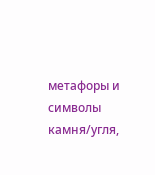метафоры и символы камня/угля,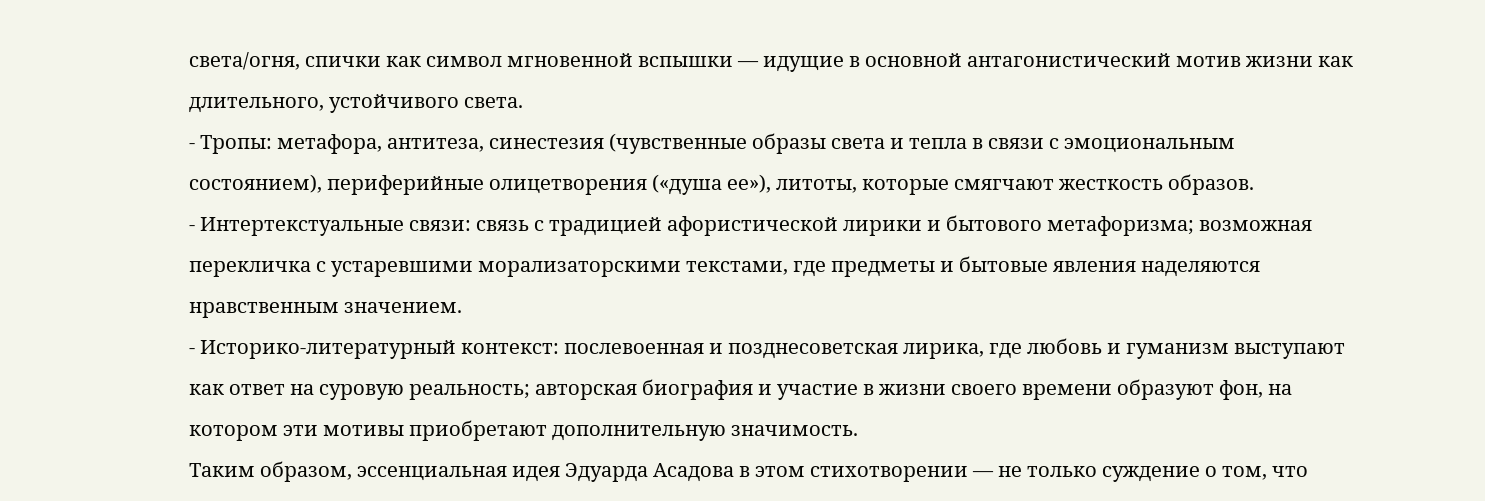света/огня, спички как символ мгновенной вспышки — идущие в основной антагонистический мотив жизни как длительного, устойчивого света.
- Тропы: метафора, антитеза, синестезия (чувственные образы света и тепла в связи с эмоциональным состоянием), периферийные олицетворения («душа ее»), литоты, которые смягчают жесткость образов.
- Интертекстуальные связи: связь с традицией афористической лирики и бытового метафоризма; возможная перекличка с устаревшими морализаторскими текстами, где предметы и бытовые явления наделяются нравственным значением.
- Историко-литературный контекст: послевоенная и позднесоветская лирика, где любовь и гуманизм выступают как ответ на суровую реальность; авторская биография и участие в жизни своего времени образуют фон, на котором эти мотивы приобретают дополнительную значимость.
Таким образом, эссенциальная идея Эдуарда Асадова в этом стихотворении — не только суждение о том, что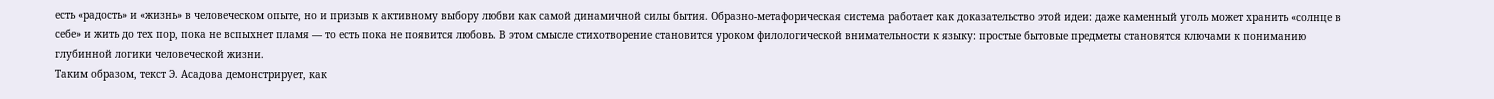есть «радость» и «жизнь» в человеческом опыте, но и призыв к активному выбору любви как самой динамичной силы бытия. Образно-метафорическая система работает как доказательство этой идеи: даже каменный уголь может хранить «солнце в себе» и жить до тех пор, пока не вспыхнет пламя — то есть пока не появится любовь. В этом смысле стихотворение становится уроком филологической внимательности к языку: простые бытовые предметы становятся ключами к пониманию глубинной логики человеческой жизни.
Таким образом, текст Э. Асадова демонстрирует, как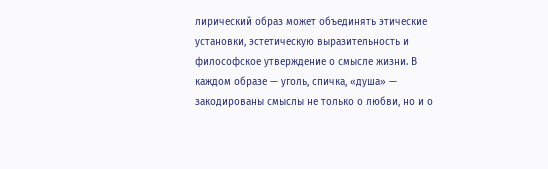лирический образ может объединять этические установки, эстетическую выразительность и философское утверждение о смысле жизни. В каждом образе — уголь, спичка, «душа» — закодированы смыслы не только о любви, но и о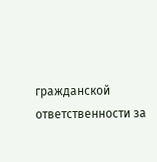гражданской ответственности за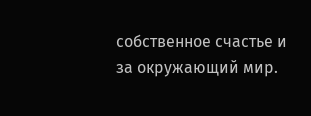собственное счастье и за окружающий мир.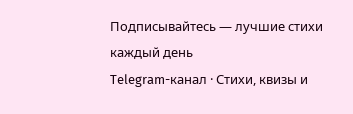Подписывайтесь — лучшие стихи каждый день
Telegram-канал · Стихи, квизы и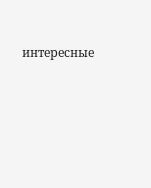интересные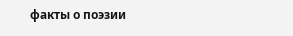факты о поэзии